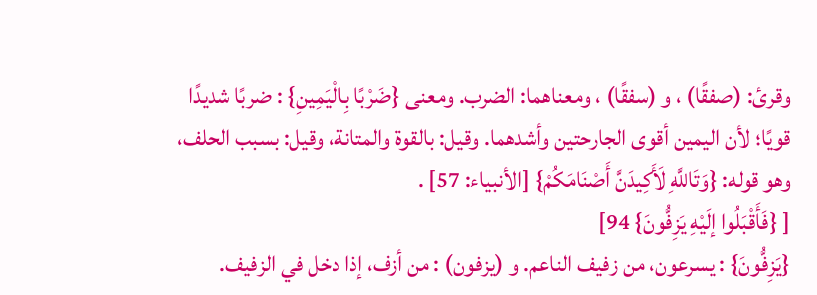وقرئ: (صفقًا) ، و (سفقًا) ، ومعناهما: الضرب. ومعنى {ضَرْبًا بِالْيَمِينِ} : ضربًا شديدًا قويًا؛ لأن اليمين أقوى الجارحتين وأشدهما. وقيل: بالقوة والمتانة، وقيل: بسبب الحلف، وهو قوله: {وَتَاللَّهِ لَأَكِيدَنَّ أَصْنَامَكُمْ} [الأنبياء: 57] .
[ {فَأَقْبَلُوا إلَيْهِ يَزِفُّونَ} 94]
{يَزِفُّونَ} : يسرعون، من زفيف الناعم. و (يزفون) : من أزف، إذا دخل في الزفيف.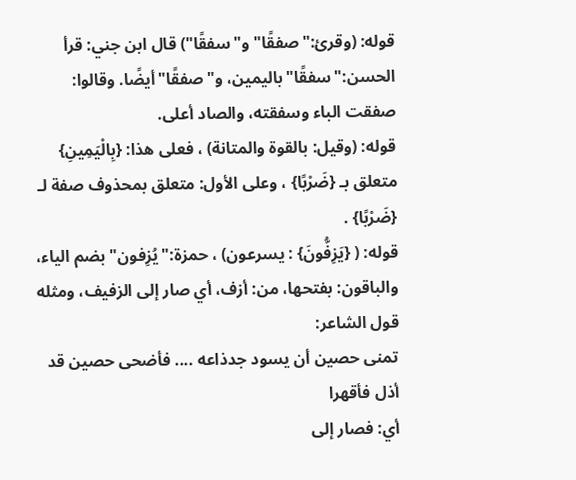قوله: (وقرئ:"صفقًا"و"سفقًا") قال ابن جني: قرأ الحسن:"سفقًا"باليمين، و"صفقًا"أيضًا. وقالوا: صفقت الباء وسفقته، والصاد أعلى.
قوله: (وقيل: بالقوة والمتانة) ، فعلى هذا: {بِالْيَمِينِ} متعلق بـ {ضَرْبًا} ، وعلى الأول: متعلق بمحذوف صفة لـ {ضَرْبًا} .
قوله: ( {يَزِفُّونَ} : يسرعون) ، حمزة:"يُزِفون"بضم الياء، والباقون: بفتحها، من: أزف، أي صار إلى الزفيف، ومثله قول الشاعر:
تمنى حصين أن يسود جدذاعه .... فأضحى حصين قد أذل فأقهرا
أي: فصار إلى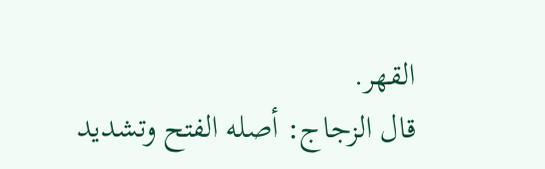القهر.
قال الزجاج: أصله الفتح وتشديد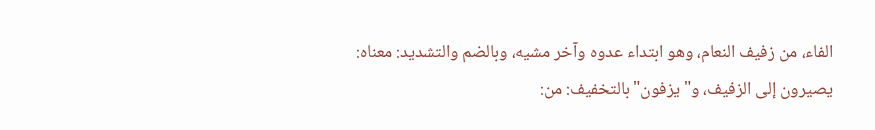الفاء، من زفيف النعام، وهو ابتداء عدوه وآخر مشيه، وبالضم والتشديد: معناه: يصيرون إلى الزفيف، و"يزفون"بالتخفيف: من: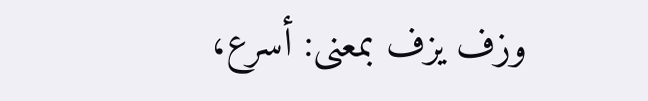وزف يزف بمعنى: أسرع،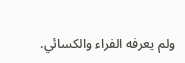ولم يعرفه الفراء والكسائي.